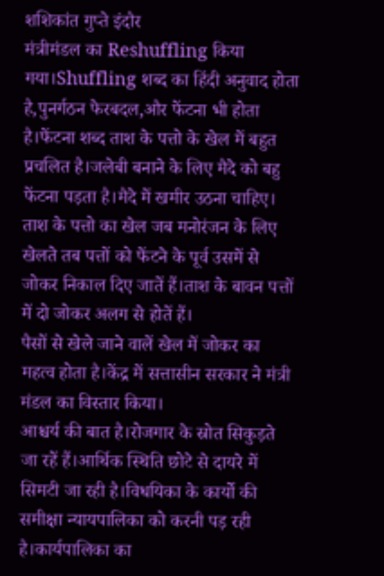शशिकांत गुप्ते इंदौर
मंत्रीमंडल का Reshuffling किया गया।Shuffling शब्द का हिंदी अनुवाद होता है,पुनर्गठन फेरबदल,और फेंटना भी होता है।फेंटना शब्द ताश के पत्तो के खेल में बहुत प्रचलित है।जलेबी बनाने के लिए मैदे को बहु फेंटना पड़ता है।मैदे में खमीर उठना चाहिए।
ताश के पत्तो का खेल जब मनोरंजन के लिए खेलते तब पत्तों को फेंटने के पूर्व उसमें से जोकर निकाल दिए जातें हैं।ताश के बावन पत्तों में दो जोकर अलग से होतें हैं।
पैसों से खेले जाने वालें खेल में जोकर का महत्व होता है।केंद्र में सत्तासीन सरकार ने मंत्री मंडल का विस्तार किया।
आश्चर्य की बात है।रोजगार के स्रोत सिकुड़ते जा रहें हैं।आर्थिक स्थिति छोटे से दायरे में सिमटी जा रही है।विधयिका के कार्यो की समीक्षा न्यायपालिका को करनी पड़ रही है।कार्यपालिका का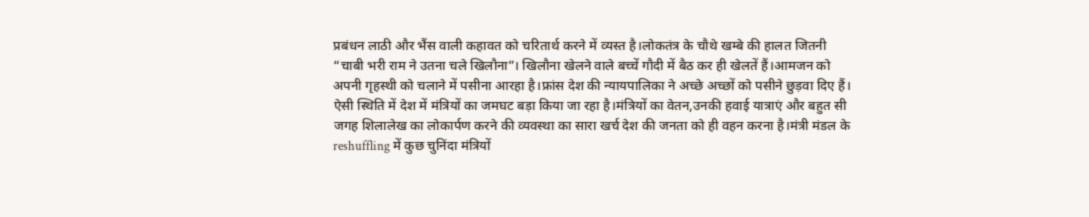प्रबंधन लाठी और भैंस वाली कहावत को चरितार्थ करने में व्यस्त है।लोकतंत्र के चौथे खम्बे की हालत जितनी “चाबी भरी राम ने उतना चले खिलौना”। खिलौना खेलने वाले बच्चें गौदी में बैठ कर ही खेलतें हैं।आमजन को अपनी गृहस्थी को चलाने में पसीना आरहा है।फ्रांस देश की न्यायपालिका ने अच्छे अच्छों को पसीने छुड़वा दिए हैं।
ऐसी स्थिति में देश में मंत्रियों का जमघट बड़ा किया जा रहा है।मंत्रियों का वेतन,उनकी हवाई यात्राएं और बहुत सी जगह शिलालेख का लोकार्पण करने की व्यवस्था का सारा खर्च देश की जनता को ही वहन करना है।मंत्री मंडल के reshuffling में कुछ चुनिंदा मंत्रियों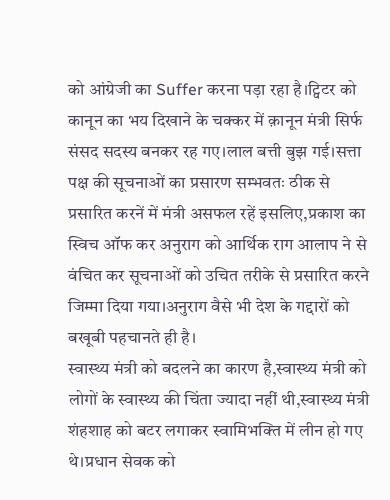को आंग्रेजी का Suffer करना पड़ा रहा है।ट्विटर को कानून का भय दिखाने के चक्कर में क़ानून मंत्री सिर्फ संसद सदस्य बनकर रह गए।लाल बत्ती बुझ गई।सत्ता पक्ष की सूचनाओं का प्रसारण सम्भवतः ठीक से प्रसारित करनें में मंत्री असफल रहें इसलिए,प्रकाश का स्विच ऑफ कर अनुराग को आर्थिक राग आलाप ने से वंचित कर सूचनाओं को उचित तरीके से प्रसारित करने जिम्मा दिया गया।अनुराग वैसे भी देश के गद्दारों को बखूबी पहचानते ही है।
स्वास्थ्य मंत्री को बदलने का कारण है,स्वास्थ्य मंत्री को लोगों के स्वास्थ्य की चिंता ज्यादा नहीं थी,स्वास्थ्य मंत्री शंहशाह को बटर लगाकर स्वामिभक्ति में लीन हो गए थे।प्रधान सेवक को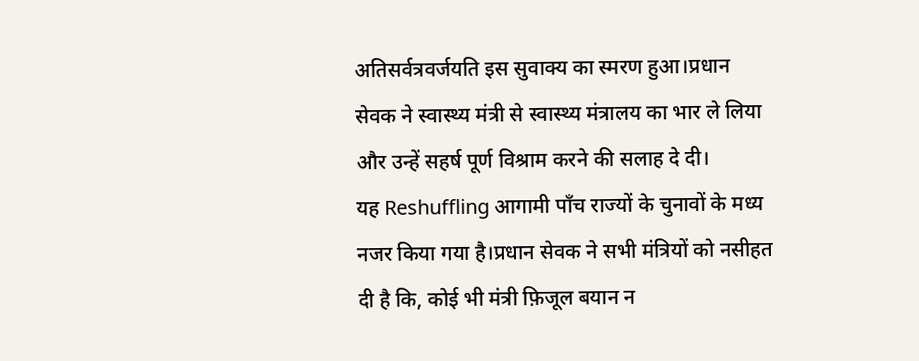अतिसर्वत्रवर्जयति इस सुवाक्य का स्मरण हुआ।प्रधान सेवक ने स्वास्थ्य मंत्री से स्वास्थ्य मंत्रालय का भार ले लिया और उन्हें सहर्ष पूर्ण विश्राम करने की सलाह दे दी।
यह Reshuffling आगामी पाँच राज्यों के चुनावों के मध्य नजर किया गया है।प्रधान सेवक ने सभी मंत्रियों को नसीहत दी है कि, कोई भी मंत्री फ़िजूल बयान न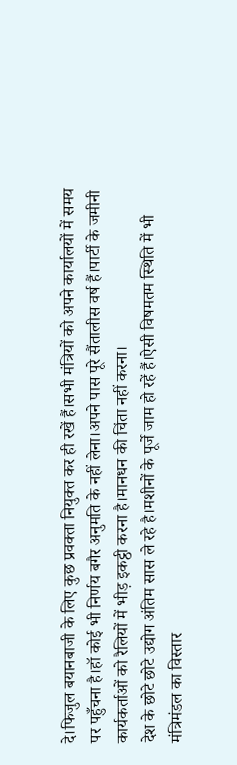दे।फिजुल बयानबाजी के लिए कुछ प्रवक्ता नियुक्त कर ही रखें हैं।सभी मंत्रियों को अपने कार्यालयों में समय पर पहुँचना है।हॉ कोई भी निर्णय बगैर अनुमति के नहीं लेना।अपने पास पूरे सैंतालीस वर्ष हैं।पार्टी के जमीनी कार्यकर्ताओं को रैलियों में भीड़ इकट्ठी करना है।मानधन की चिंता नहीं करना।
देश के छोटे छोटे उद्योग अंतिम सास ले रहे है।मशीनों के पूर्जे जाम हो रहें हैं।ऐसी विषमतम स्थिति में भी मंत्रिमंडल का विस्तार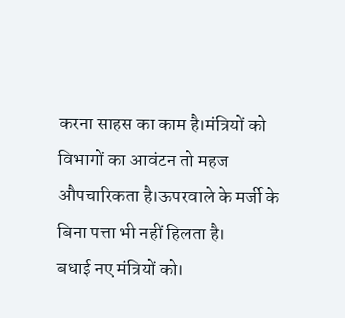करना साहस का काम है।मंत्रियों को विभागों का आवंटन तो महज औपचारिकता है।ऊपरवाले के मर्जी के बिना पत्ता भी नहीं हिलता है।
बधाई नए मंत्रियों को।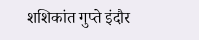शशिकांत गुप्ते इंदौर